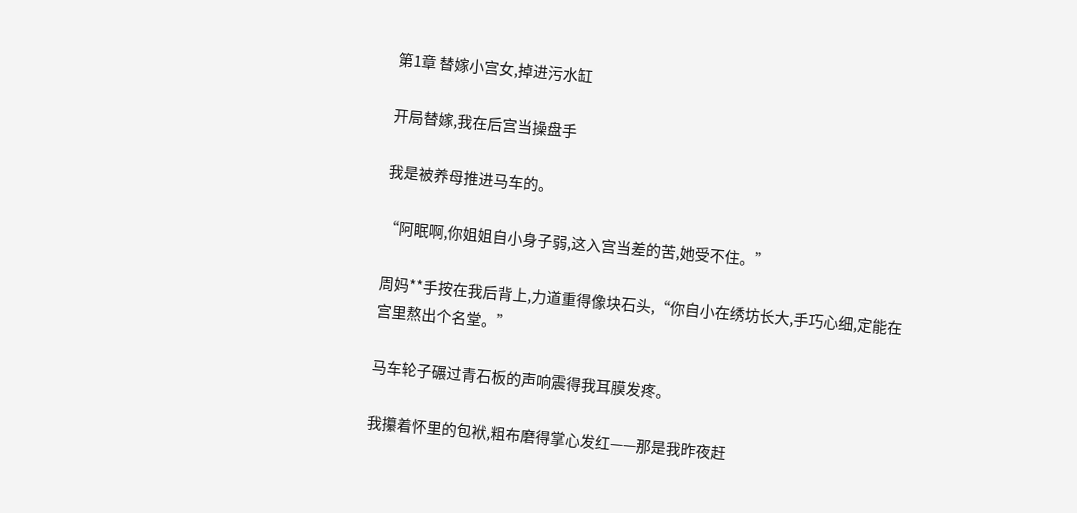第1章 替嫁小宫女,掉进污水缸

开局替嫁,我在后宫当操盘手

我是被养母推进马车的。

“阿眠啊,你姐姐自小身子弱,这入宫当差的苦,她受不住。”

周妈**手按在我后背上,力道重得像块石头,“你自小在绣坊长大,手巧心细,定能在宫里熬出个名堂。”

马车轮子碾过青石板的声响震得我耳膜发疼。

我攥着怀里的包袱,粗布磨得掌心发红——那是我昨夜赶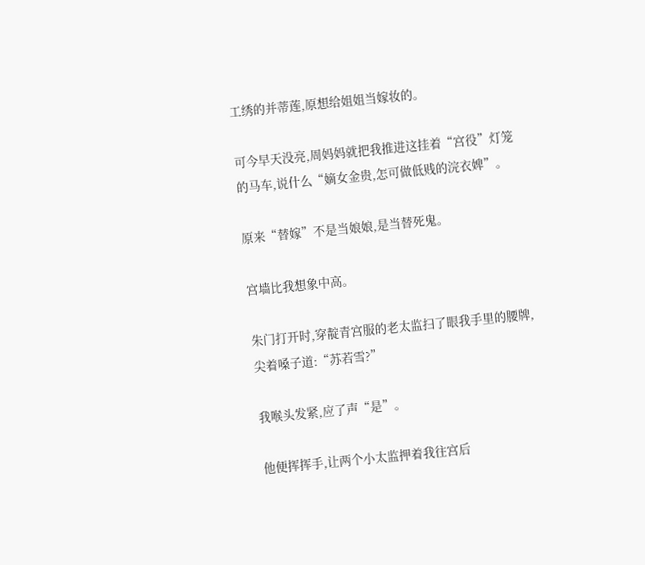工绣的并蒂莲,原想给姐姐当嫁妆的。

可今早天没亮,周妈妈就把我推进这挂着“宫役”灯笼的马车,说什么“嫡女金贵,怎可做低贱的浣衣婢”。

原来“替嫁”不是当娘娘,是当替死鬼。

宫墙比我想象中高。

朱门打开时,穿靛青宫服的老太监扫了眼我手里的腰牌,尖着嗓子道:“苏若雪?”

我喉头发紧,应了声“是”。

他便挥挥手,让两个小太监押着我往宫后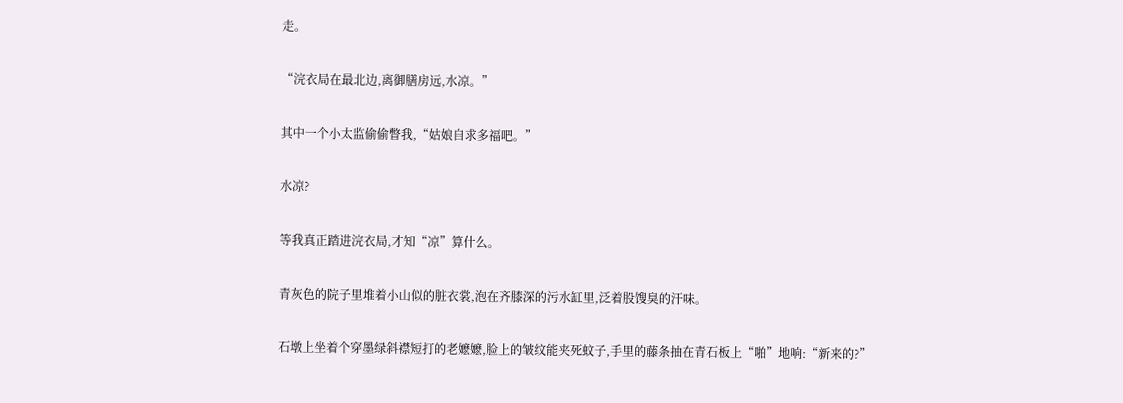走。

“浣衣局在最北边,离御膳房远,水凉。”

其中一个小太监偷偷瞥我,“姑娘自求多福吧。”

水凉?

等我真正踏进浣衣局,才知“凉”算什么。

青灰色的院子里堆着小山似的脏衣裳,泡在齐膝深的污水缸里,泛着股馊臭的汗味。

石墩上坐着个穿墨绿斜襟短打的老嬷嬷,脸上的皱纹能夹死蚊子,手里的藤条抽在青石板上“啪”地响:“新来的?”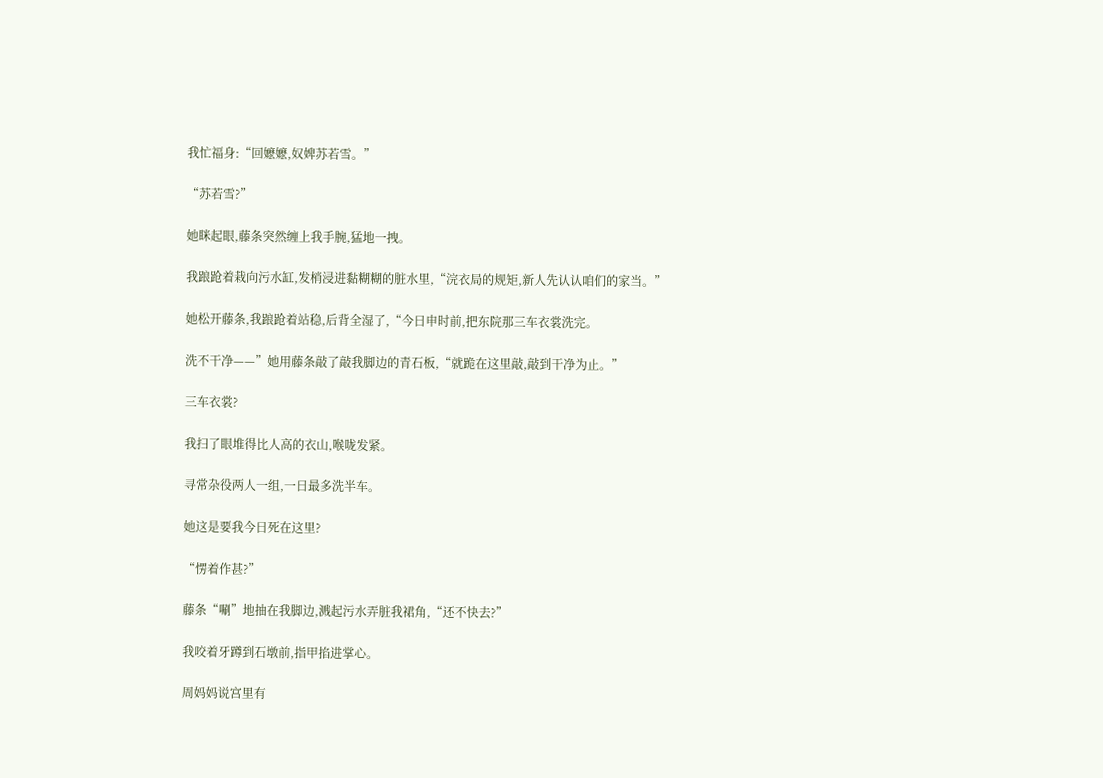我忙福身:“回嬷嬷,奴婢苏若雪。”

“苏若雪?”

她眯起眼,藤条突然缠上我手腕,猛地一拽。

我踉跄着栽向污水缸,发梢浸进黏糊糊的脏水里,“浣衣局的规矩,新人先认认咱们的家当。”

她松开藤条,我踉跄着站稳,后背全湿了,“今日申时前,把东院那三车衣裳洗完。

洗不干净——”她用藤条敲了敲我脚边的青石板,“就跪在这里敲,敲到干净为止。”

三车衣裳?

我扫了眼堆得比人高的衣山,喉咙发紧。

寻常杂役两人一组,一日最多洗半车。

她这是要我今日死在这里?

“愣着作甚?”

藤条“唰”地抽在我脚边,溅起污水弄脏我裙角,“还不快去?”

我咬着牙蹲到石墩前,指甲掐进掌心。

周妈妈说宫里有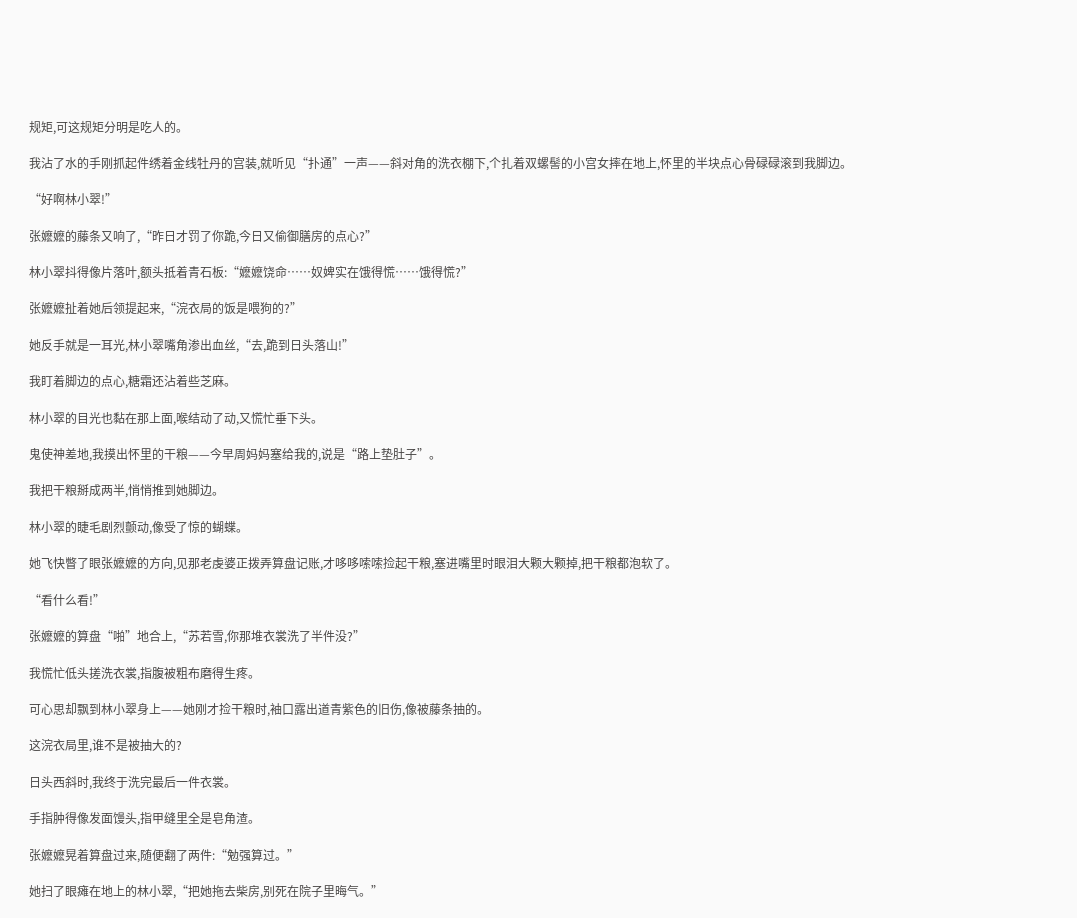规矩,可这规矩分明是吃人的。

我沾了水的手刚抓起件绣着金线牡丹的宫装,就听见“扑通”一声——斜对角的洗衣棚下,个扎着双螺髻的小宫女摔在地上,怀里的半块点心骨碌碌滚到我脚边。

“好啊林小翠!”

张嬷嬷的藤条又响了,“昨日才罚了你跪,今日又偷御膳房的点心?”

林小翠抖得像片落叶,额头抵着青石板:“嬷嬷饶命……奴婢实在饿得慌……饿得慌?”

张嬷嬷扯着她后领提起来,“浣衣局的饭是喂狗的?”

她反手就是一耳光,林小翠嘴角渗出血丝,“去,跪到日头落山!”

我盯着脚边的点心,糖霜还沾着些芝麻。

林小翠的目光也黏在那上面,喉结动了动,又慌忙垂下头。

鬼使神差地,我摸出怀里的干粮——今早周妈妈塞给我的,说是“路上垫肚子”。

我把干粮掰成两半,悄悄推到她脚边。

林小翠的睫毛剧烈颤动,像受了惊的蝴蝶。

她飞快瞥了眼张嬷嬷的方向,见那老虔婆正拨弄算盘记账,才哆哆嗦嗦捡起干粮,塞进嘴里时眼泪大颗大颗掉,把干粮都泡软了。

“看什么看!”

张嬷嬷的算盘“啪”地合上,“苏若雪,你那堆衣裳洗了半件没?”

我慌忙低头搓洗衣裳,指腹被粗布磨得生疼。

可心思却飘到林小翠身上——她刚才捡干粮时,袖口露出道青紫色的旧伤,像被藤条抽的。

这浣衣局里,谁不是被抽大的?

日头西斜时,我终于洗完最后一件衣裳。

手指肿得像发面馒头,指甲缝里全是皂角渣。

张嬷嬷晃着算盘过来,随便翻了两件:“勉强算过。”

她扫了眼瘫在地上的林小翠,“把她拖去柴房,别死在院子里晦气。”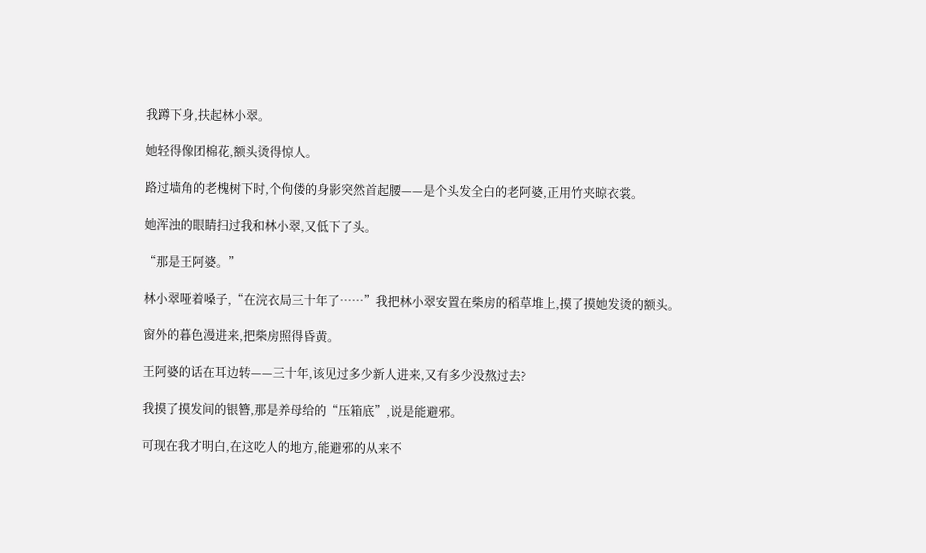我蹲下身,扶起林小翠。

她轻得像团棉花,额头烫得惊人。

路过墙角的老槐树下时,个佝偻的身影突然首起腰——是个头发全白的老阿婆,正用竹夹晾衣裳。

她浑浊的眼睛扫过我和林小翠,又低下了头。

“那是王阿婆。”

林小翠哑着嗓子,“在浣衣局三十年了……”我把林小翠安置在柴房的稻草堆上,摸了摸她发烫的额头。

窗外的暮色漫进来,把柴房照得昏黄。

王阿婆的话在耳边转——三十年,该见过多少新人进来,又有多少没熬过去?

我摸了摸发间的银簪,那是养母给的“压箱底”,说是能避邪。

可现在我才明白,在这吃人的地方,能避邪的从来不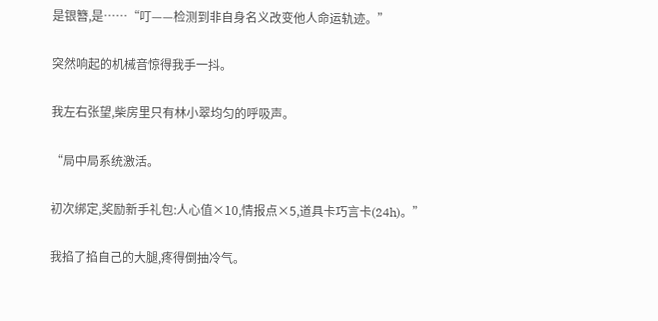是银簪,是……“叮——检测到非自身名义改变他人命运轨迹。”

突然响起的机械音惊得我手一抖。

我左右张望,柴房里只有林小翠均匀的呼吸声。

“局中局系统激活。

初次绑定,奖励新手礼包:人心值×10,情报点×5,道具卡巧言卡(24h)。”

我掐了掐自己的大腿,疼得倒抽冷气。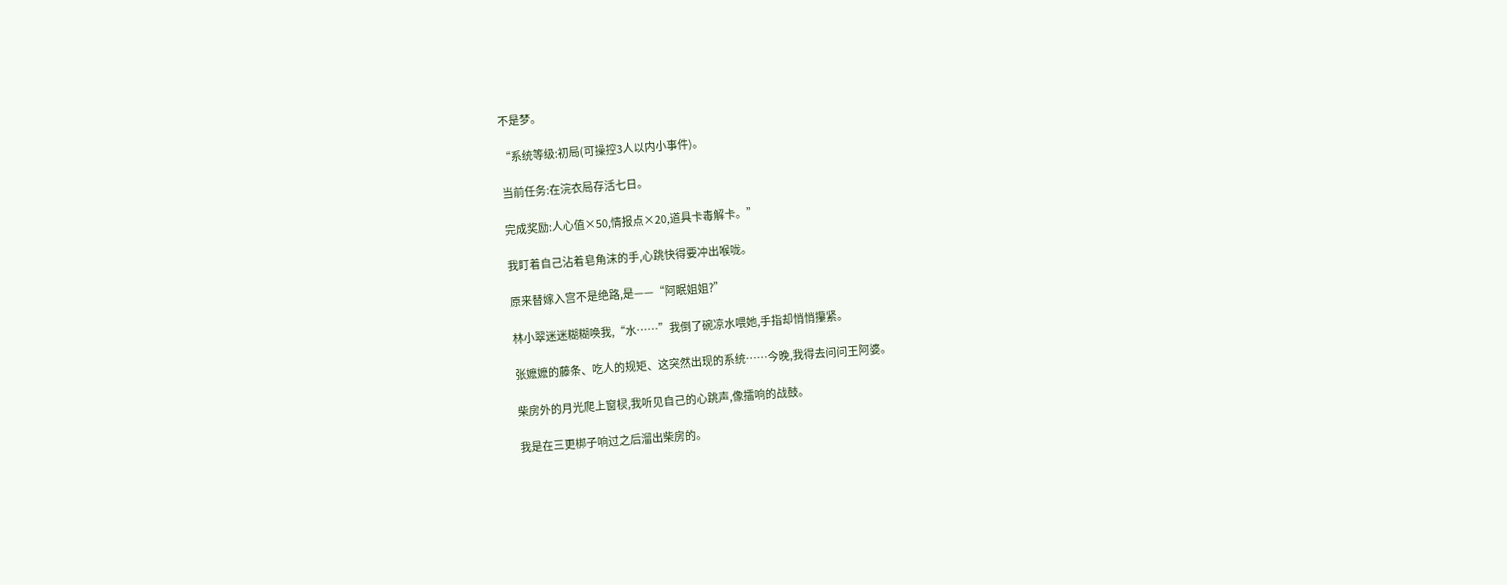不是梦。

“系统等级:初局(可操控3人以内小事件)。

当前任务:在浣衣局存活七日。

完成奖励:人心值×50,情报点×20,道具卡毒解卡。”

我盯着自己沾着皂角沫的手,心跳快得要冲出喉咙。

原来替嫁入宫不是绝路,是——“阿眠姐姐?”

林小翠迷迷糊糊唤我,“水……”我倒了碗凉水喂她,手指却悄悄攥紧。

张嬷嬷的藤条、吃人的规矩、这突然出现的系统……今晚,我得去问问王阿婆。

柴房外的月光爬上窗棂,我听见自己的心跳声,像擂响的战鼓。

我是在三更梆子响过之后溜出柴房的。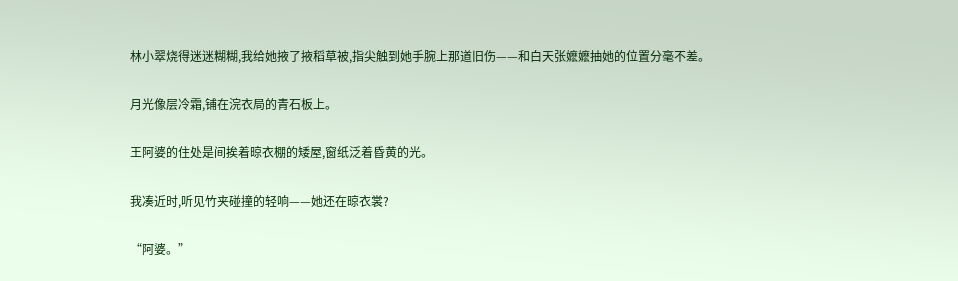林小翠烧得迷迷糊糊,我给她掖了掖稻草被,指尖触到她手腕上那道旧伤——和白天张嬷嬷抽她的位置分毫不差。

月光像层冷霜,铺在浣衣局的青石板上。

王阿婆的住处是间挨着晾衣棚的矮屋,窗纸泛着昏黄的光。

我凑近时,听见竹夹碰撞的轻响——她还在晾衣裳?

“阿婆。”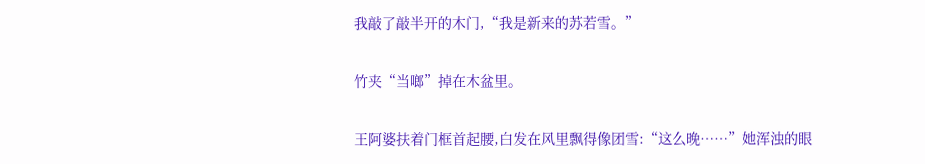我敲了敲半开的木门,“我是新来的苏若雪。”

竹夹“当啷”掉在木盆里。

王阿婆扶着门框首起腰,白发在风里飘得像团雪:“这么晚……”她浑浊的眼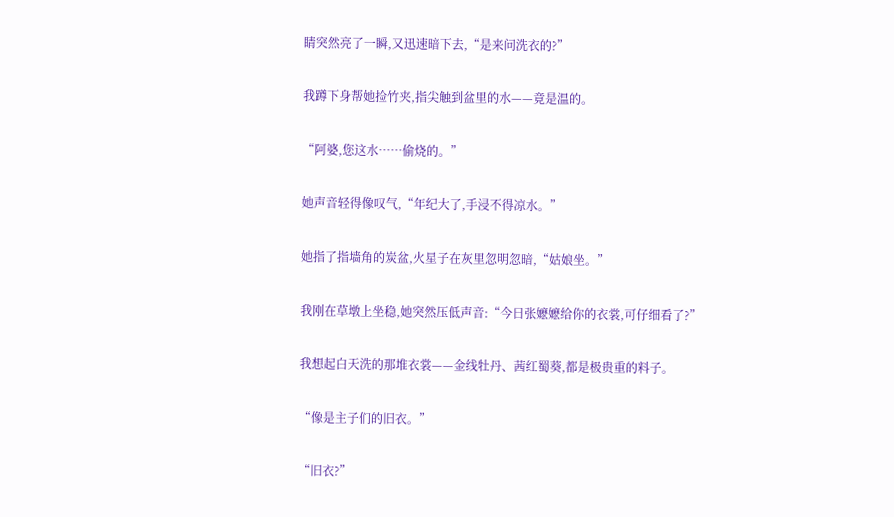睛突然亮了一瞬,又迅速暗下去,“是来问洗衣的?”

我蹲下身帮她捡竹夹,指尖触到盆里的水——竟是温的。

“阿婆,您这水……偷烧的。”

她声音轻得像叹气,“年纪大了,手浸不得凉水。”

她指了指墙角的炭盆,火星子在灰里忽明忽暗,“姑娘坐。”

我刚在草墩上坐稳,她突然压低声音:“今日张嬷嬷给你的衣裳,可仔细看了?”

我想起白天洗的那堆衣裳——金线牡丹、茜红蜀葵,都是极贵重的料子。

“像是主子们的旧衣。”

“旧衣?”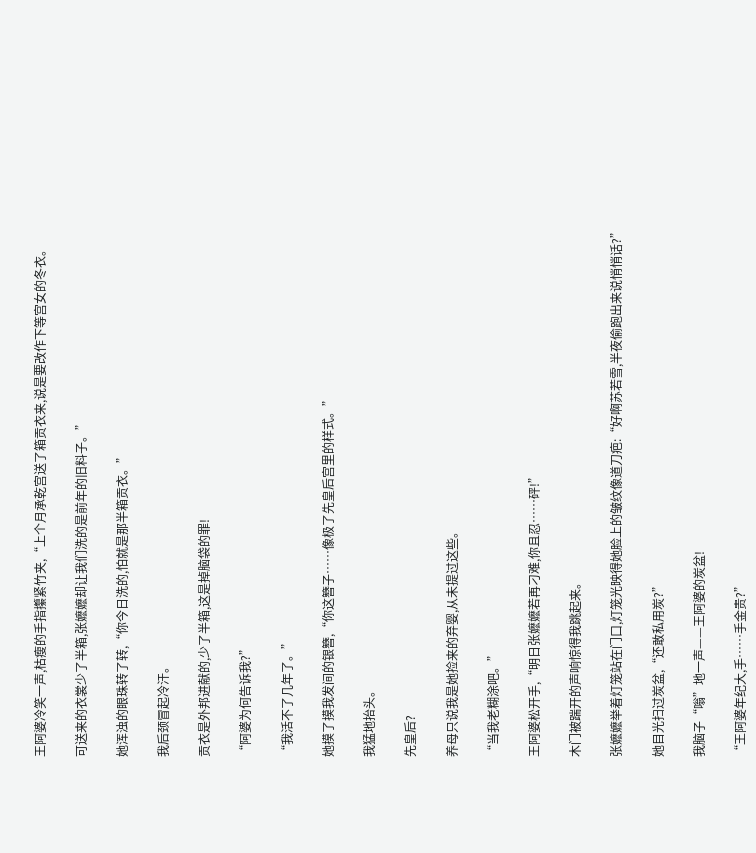王阿婆冷笑一声,枯瘦的手指攥紧竹夹,“上个月承乾宫送了箱贡衣来,说是要改作下等宫女的冬衣。

可送来的衣裳少了半箱,张嬷嬷却让我们洗的是前年的旧料子。”

她浑浊的眼珠转了转,“你今日洗的,怕就是那半箱贡衣。”

我后颈冒起冷汗。

贡衣是外邦进献的,少了半箱,这是掉脑袋的罪!

“阿婆为何告诉我?”

“我活不了几年了。”

她摸了摸我发间的银簪,“你这簪子……像极了先皇后宫里的样式。”

我猛地抬头。

先皇后?

养母只说我是她捡来的弃婴,从未提过这些。

“当我老糊涂吧。”

王阿婆松开手,“明日张嬷嬷若再刁难,你且忍……砰!”

木门被踹开的声响惊得我跳起来。

张嬷嬷举着灯笼站在门口,灯笼光映得她脸上的皱纹像道刀疤:“好啊苏若雪,半夜偷跑出来说悄悄话?”

她目光扫过炭盆,“还敢私用炭?”

我脑子“嗡”地一声——王阿婆的炭盆!

“王阿婆年纪大,手……手金贵?”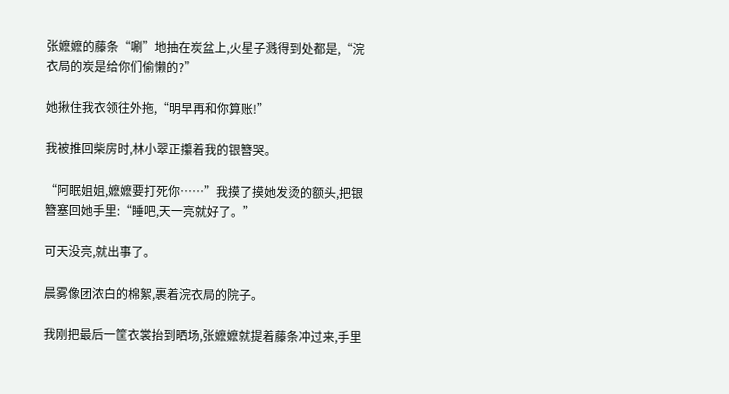张嬷嬷的藤条“唰”地抽在炭盆上,火星子溅得到处都是,“浣衣局的炭是给你们偷懒的?”

她揪住我衣领往外拖,“明早再和你算账!”

我被推回柴房时,林小翠正攥着我的银簪哭。

“阿眠姐姐,嬷嬷要打死你……”我摸了摸她发烫的额头,把银簪塞回她手里:“睡吧,天一亮就好了。”

可天没亮,就出事了。

晨雾像团浓白的棉絮,裹着浣衣局的院子。

我刚把最后一筐衣裳抬到晒场,张嬷嬷就提着藤条冲过来,手里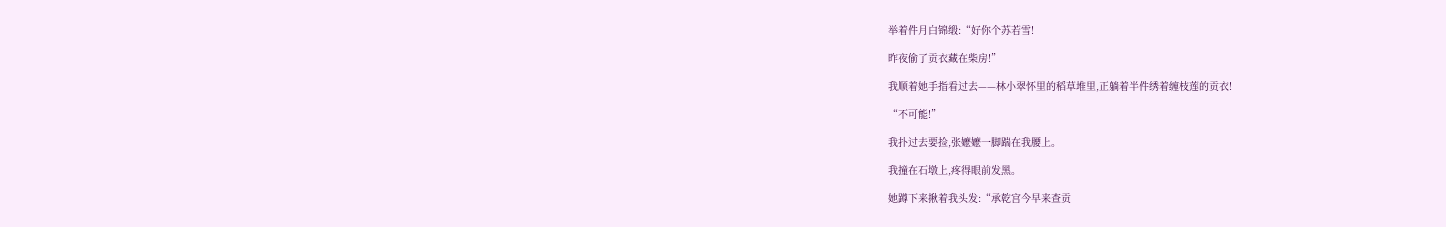举着件月白锦缎:“好你个苏若雪!

昨夜偷了贡衣藏在柴房!”

我顺着她手指看过去——林小翠怀里的稻草堆里,正躺着半件绣着缠枝莲的贡衣!

“不可能!”

我扑过去要捡,张嬷嬷一脚踹在我腰上。

我撞在石墩上,疼得眼前发黑。

她蹲下来揪着我头发:“承乾宫今早来查贡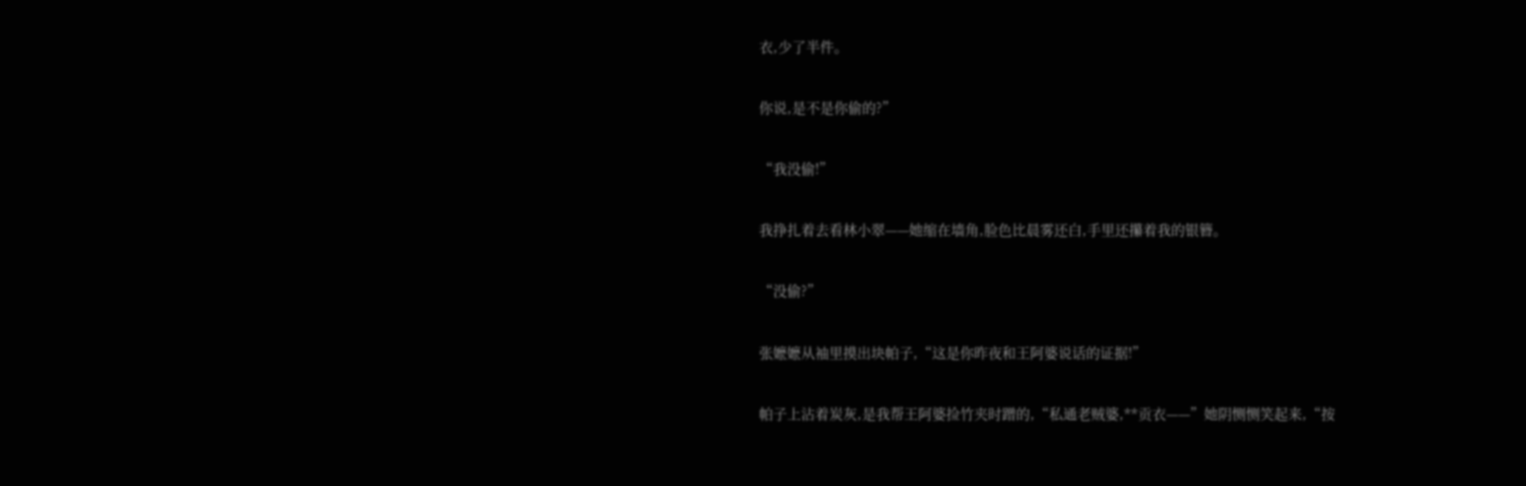衣,少了半件。

你说,是不是你偷的?”

“我没偷!”

我挣扎着去看林小翠——她缩在墙角,脸色比晨雾还白,手里还攥着我的银簪。

“没偷?”

张嬷嬷从袖里摸出块帕子,“这是你昨夜和王阿婆说话的证据!”

帕子上沾着炭灰,是我帮王阿婆捡竹夹时蹭的,“私通老贼婆,**贡衣——”她阴恻恻笑起来,“按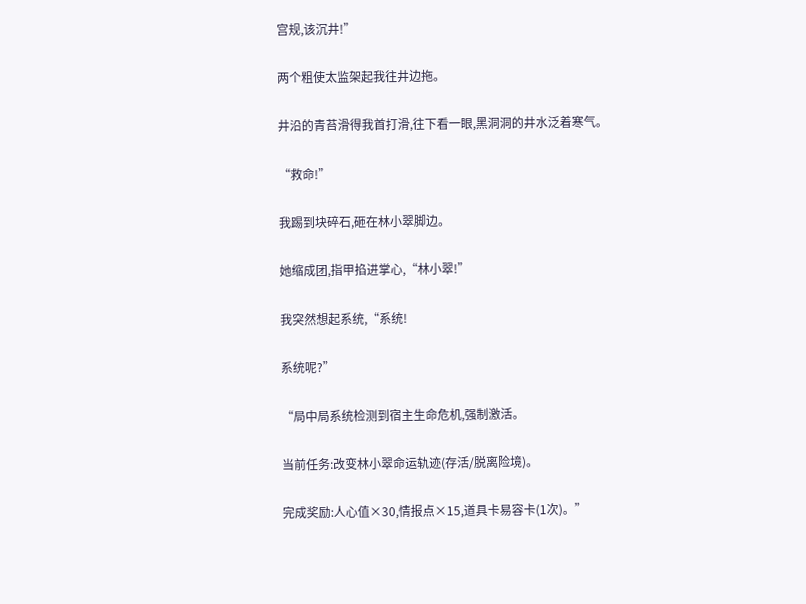宫规,该沉井!”

两个粗使太监架起我往井边拖。

井沿的青苔滑得我首打滑,往下看一眼,黑洞洞的井水泛着寒气。

“救命!”

我踢到块碎石,砸在林小翠脚边。

她缩成团,指甲掐进掌心,“林小翠!”

我突然想起系统,“系统!

系统呢?”

“局中局系统检测到宿主生命危机,强制激活。

当前任务:改变林小翠命运轨迹(存活/脱离险境)。

完成奖励:人心值×30,情报点×15,道具卡易容卡(1次)。”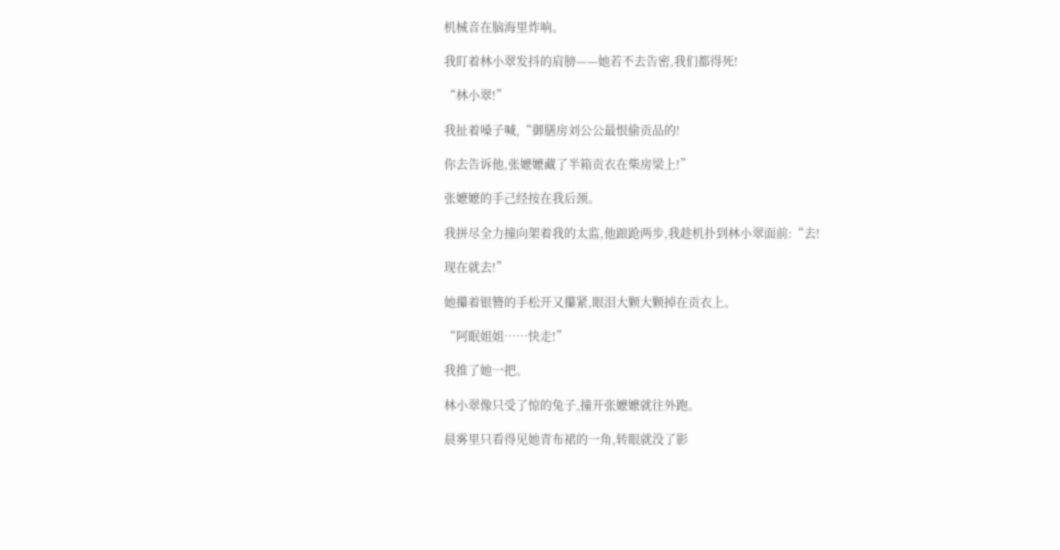机械音在脑海里炸响。

我盯着林小翠发抖的肩膀——她若不去告密,我们都得死!

“林小翠!”

我扯着嗓子喊,“御膳房刘公公最恨偷贡品的!

你去告诉他,张嬷嬷藏了半箱贡衣在柴房梁上!”

张嬷嬷的手己经按在我后颈。

我拼尽全力撞向架着我的太监,他踉跄两步,我趁机扑到林小翠面前:“去!

现在就去!”

她攥着银簪的手松开又攥紧,眼泪大颗大颗掉在贡衣上。

“阿眠姐姐……快走!”

我推了她一把。

林小翠像只受了惊的兔子,撞开张嬷嬷就往外跑。

晨雾里只看得见她青布裙的一角,转眼就没了影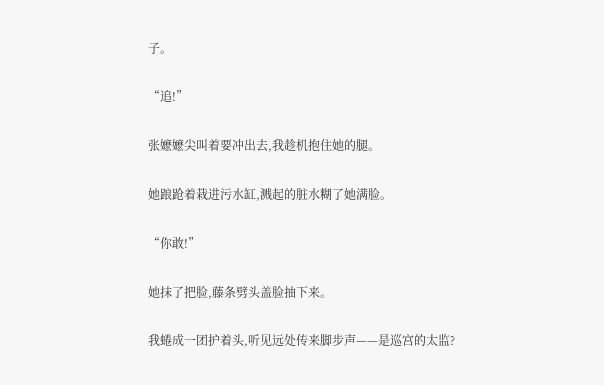子。

“追!”

张嬷嬷尖叫着要冲出去,我趁机抱住她的腿。

她踉跄着栽进污水缸,溅起的脏水糊了她满脸。

“你敢!”

她抹了把脸,藤条劈头盖脸抽下来。

我蜷成一团护着头,听见远处传来脚步声——是巡宫的太监?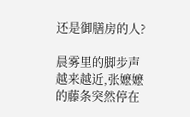还是御膳房的人?

晨雾里的脚步声越来越近,张嬷嬷的藤条突然停在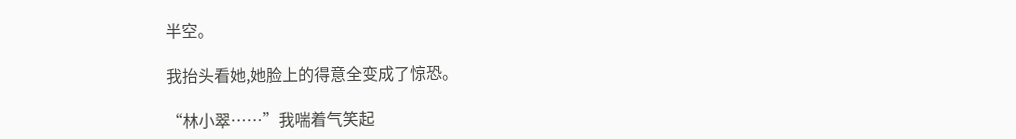半空。

我抬头看她,她脸上的得意全变成了惊恐。

“林小翠……”我喘着气笑起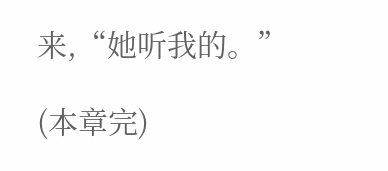来,“她听我的。”

(本章完)